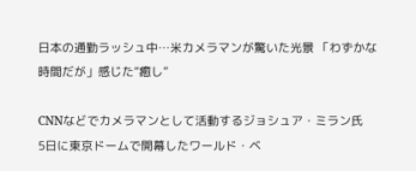日本の通勤ラッシュ中…米カメラマンが驚いた光景 「わずかな時間だが」感じた“癒し”

CNNなどでカメラマンとして活動するジョシュア・ミラン氏
5日に東京ドームで開幕したワールド・ベ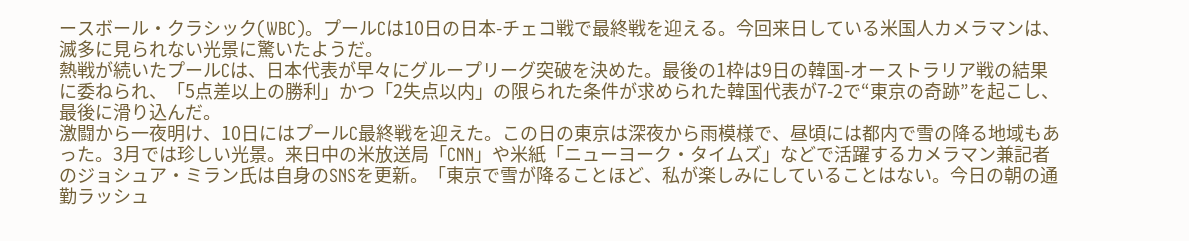ースボール・クラシック(WBC)。プールCは10日の日本-チェコ戦で最終戦を迎える。今回来日している米国人カメラマンは、滅多に見られない光景に驚いたようだ。
熱戦が続いたプールCは、日本代表が早々にグループリーグ突破を決めた。最後の1枠は9日の韓国-オーストラリア戦の結果に委ねられ、「5点差以上の勝利」かつ「2失点以内」の限られた条件が求められた韓国代表が7-2で“東京の奇跡”を起こし、最後に滑り込んだ。
激闘から一夜明け、10日にはプールC最終戦を迎えた。この日の東京は深夜から雨模様で、昼頃には都内で雪の降る地域もあった。3月では珍しい光景。来日中の米放送局「CNN」や米紙「ニューヨーク・タイムズ」などで活躍するカメラマン兼記者のジョシュア・ミラン氏は自身のSNSを更新。「東京で雪が降ることほど、私が楽しみにしていることはない。今日の朝の通勤ラッシュ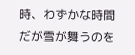時、わずかな時間だが雪が舞うのを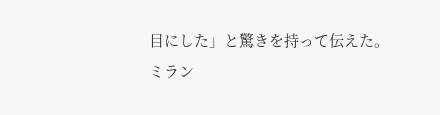目にした」と驚きを持って伝えた。
ミラン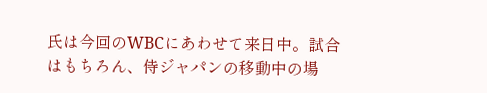氏は今回のWBCにあわせて来日中。試合はもちろん、侍ジャパンの移動中の場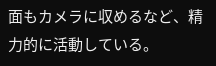面もカメラに収めるなど、精力的に活動している。